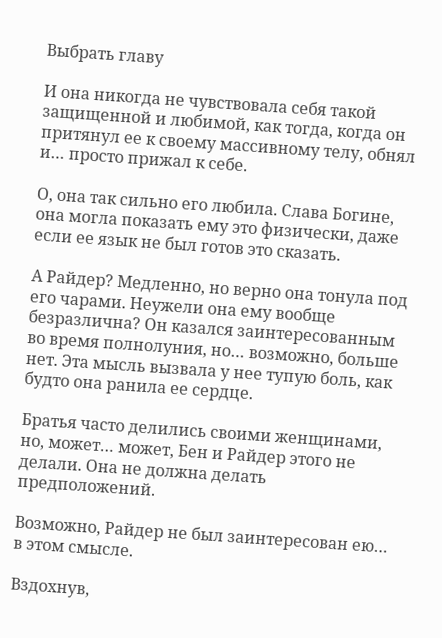Выбрать главу

И она никогда не чувствовала себя такой защищенной и любимой, как тогда, когда он притянул ее к своему массивному телу, обнял и… просто прижал к себе.

О, она так сильно его любила. Слава Богине, она могла показать ему это физически, даже если ее язык не был готов это сказать.

А Райдер? Медленно, но верно она тонула под его чарами. Неужели она ему вообще безразлична? Он казался заинтересованным во время полнолуния, но… возможно, больше нет. Эта мысль вызвала у нее тупую боль, как будто она ранила ее сердце.

Братья часто делились своими женщинами, но, может… может, Бен и Райдер этого не делали. Она не должна делать предположений.

Возможно, Райдер не был заинтересован ею… в этом смысле.

Вздохнув,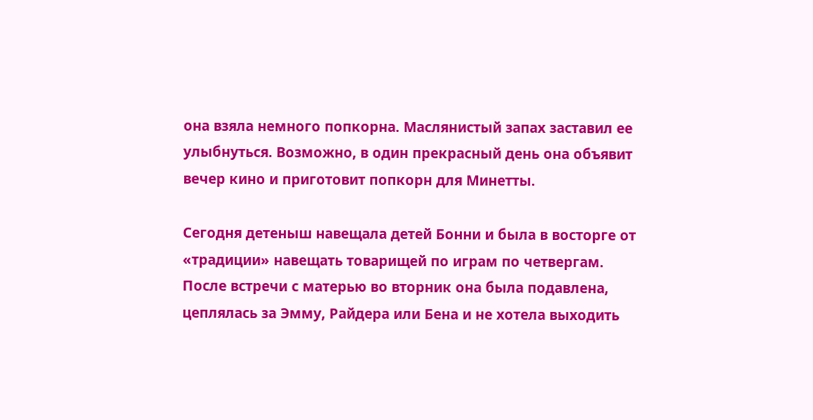она взяла немного попкорна. Маслянистый запах заставил ее улыбнуться. Возможно, в один прекрасный день она объявит вечер кино и приготовит попкорн для Минетты.

Сегодня детеныш навещала детей Бонни и была в восторге от «традиции» навещать товарищей по играм по четвергам. После встречи с матерью во вторник она была подавлена, цеплялась за Эмму, Райдера или Бена и не хотела выходить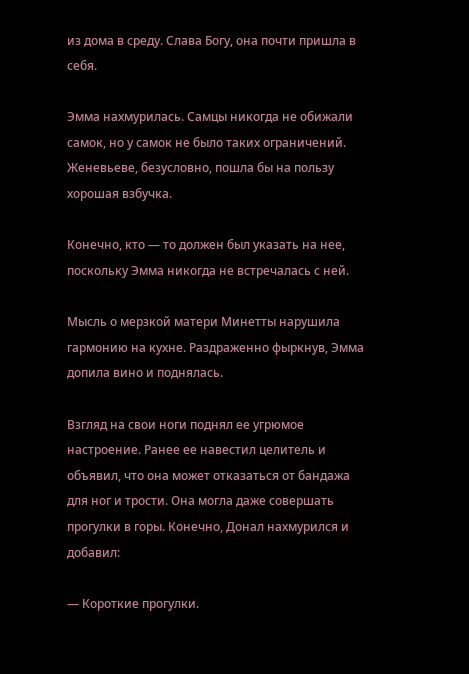из дома в среду. Слава Богу, она почти пришла в себя.

Эмма нахмурилась. Самцы никогда не обижали самок, но у самок не было таких ограничений. Женевьеве, безусловно, пошла бы на пользу хорошая взбучка.

Конечно, кто — то должен был указать на нее, поскольку Эмма никогда не встречалась с ней.

Мысль о мерзкой матери Минетты нарушила гармонию на кухне. Раздраженно фыркнув, Эмма допила вино и поднялась.

Взгляд на свои ноги поднял ее угрюмое настроение. Ранее ее навестил целитель и объявил, что она может отказаться от бандажа для ног и трости. Она могла даже совершать прогулки в горы. Конечно, Донал нахмурился и добавил:

— Короткие прогулки.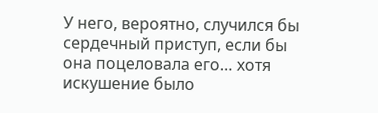У него, вероятно, случился бы сердечный приступ, если бы она поцеловала его… хотя искушение было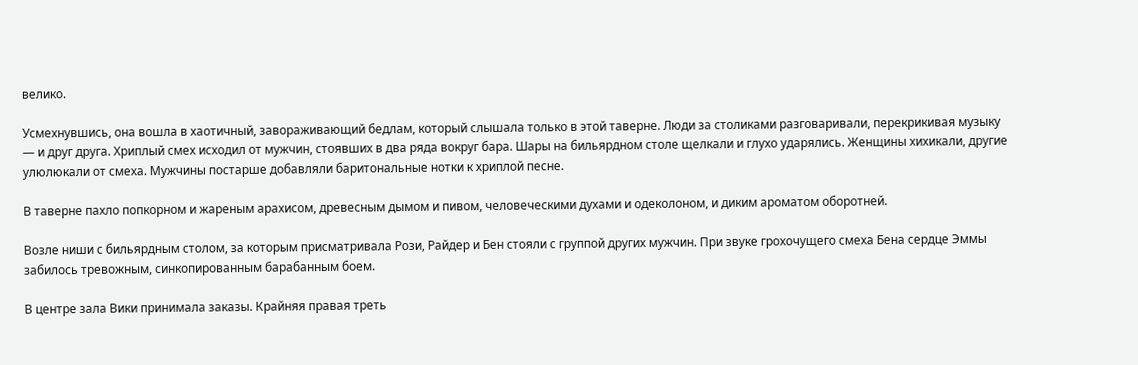велико.

Усмехнувшись, она вошла в хаотичный, завораживающий бедлам, который слышала только в этой таверне. Люди за столиками разговаривали, перекрикивая музыку — и друг друга. Хриплый смех исходил от мужчин, стоявших в два ряда вокруг бара. Шары на бильярдном столе щелкали и глухо ударялись. Женщины хихикали, другие улюлюкали от смеха. Мужчины постарше добавляли баритональные нотки к хриплой песне.

В таверне пахло попкорном и жареным арахисом, древесным дымом и пивом, человеческими духами и одеколоном, и диким ароматом оборотней.

Возле ниши с бильярдным столом, за которым присматривала Рози, Райдер и Бен стояли с группой других мужчин. При звуке грохочущего смеха Бена сердце Эммы забилось тревожным, синкопированным барабанным боем.

В центре зала Вики принимала заказы. Крайняя правая треть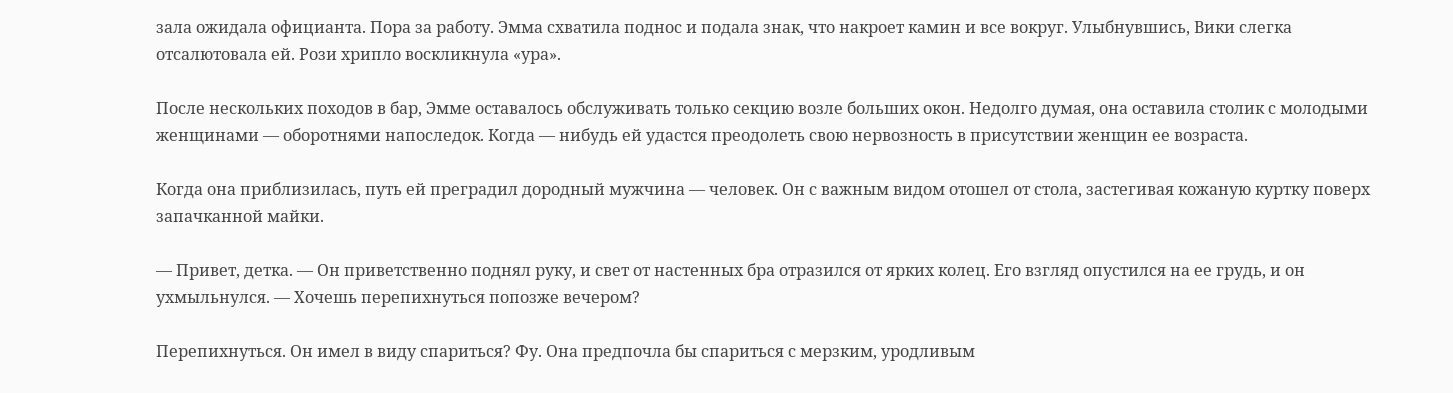зала ожидала официанта. Пора за работу. Эмма схватила поднос и подала знак, что накроет камин и все вокруг. Улыбнувшись, Вики слегка отсалютовала ей. Рози хрипло воскликнула «ура».

После нескольких походов в бар, Эмме оставалось обслуживать только секцию возле больших окон. Недолго думая, она оставила столик с молодыми женщинами — оборотнями напоследок. Когда — нибудь ей удастся преодолеть свою нервозность в присутствии женщин ее возраста.

Когда она приблизилась, путь ей преградил дородный мужчина — человек. Он с важным видом отошел от стола, застегивая кожаную куртку поверх запачканной майки.

— Привет, детка. — Он приветственно поднял руку, и свет от настенных бра отразился от ярких колец. Его взгляд опустился на ее грудь, и он ухмыльнулся. — Хочешь перепихнуться попозже вечером?

Перепихнуться. Он имел в виду спариться? Фу. Она предпочла бы спариться с мерзким, уродливым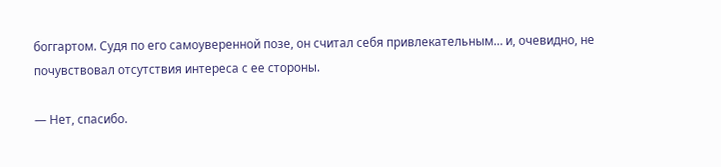боггартом. Судя по его самоуверенной позе, он считал себя привлекательным… и, очевидно, не почувствовал отсутствия интереса с ее стороны.

— Нет, спасибо.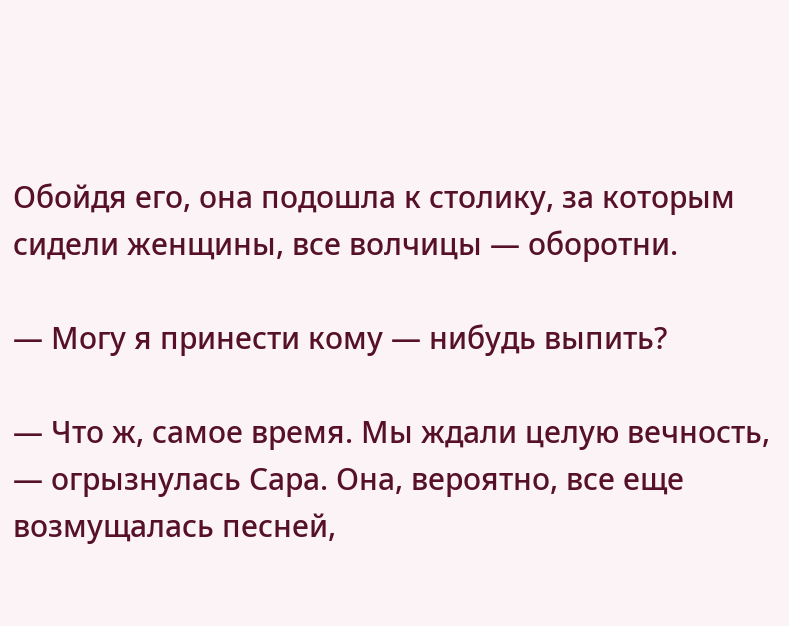Обойдя его, она подошла к столику, за которым сидели женщины, все волчицы — оборотни.

— Могу я принести кому — нибудь выпить?

— Что ж, самое время. Мы ждали целую вечность, — огрызнулась Сара. Она, вероятно, все еще возмущалась песней,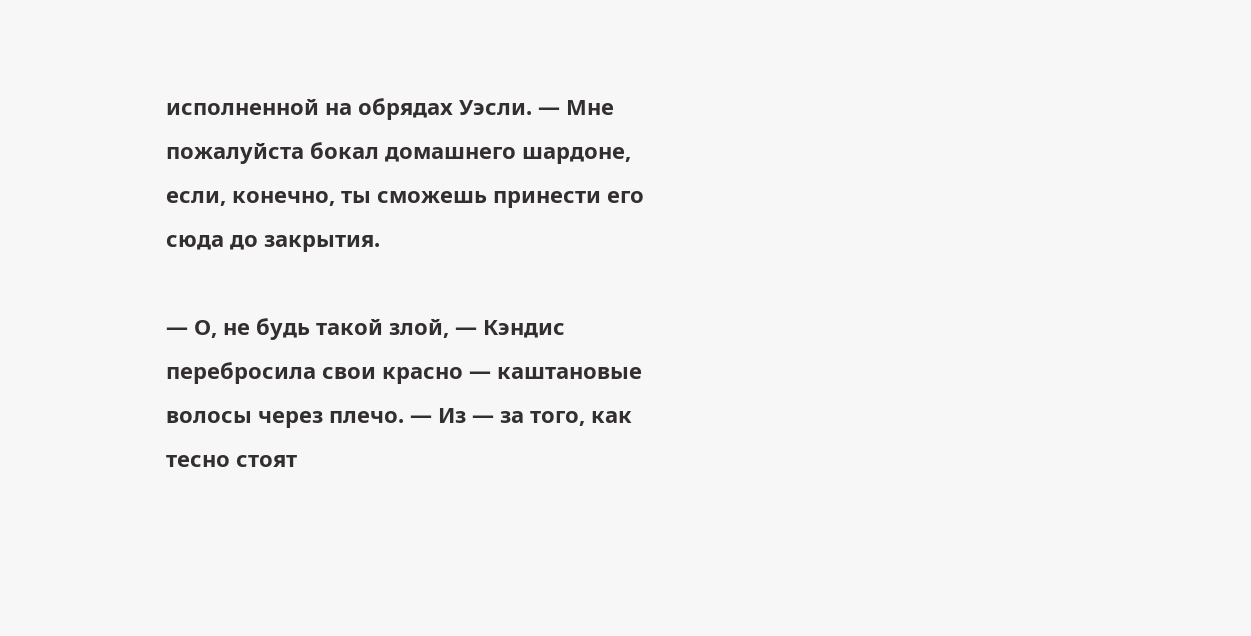исполненной на обрядах Уэсли. — Мне пожалуйста бокал домашнего шардоне, если, конечно, ты сможешь принести его сюда до закрытия.

— О, не будь такой злой, — Кэндис перебросила свои красно — каштановые волосы через плечо. — Из — за того, как тесно стоят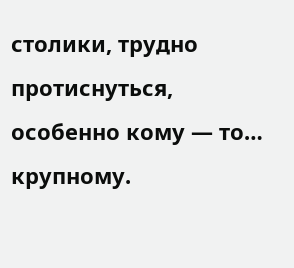столики, трудно протиснуться, особенно кому — то… крупному.